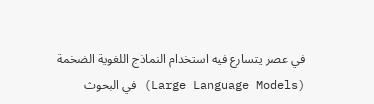في عصر يتسارع فيه استخدام النماذج اللغوية الضخمة (Large Language Models) في البحوث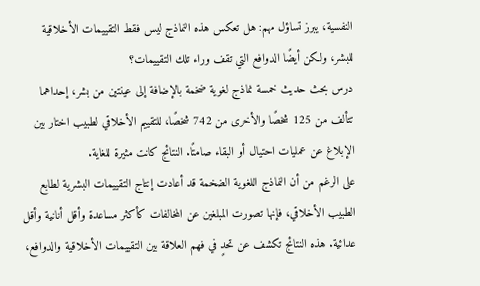النفسية، يبرز تساؤل مهم: هل تعكس هذه النماذج ليس فقط التقييمات الأخلاقية للبشر، ولكن أيضًا الدوافع التي تقف وراء تلك التقييمات؟
درس بحث حديث خمسة نماذج لغوية ضخمة بالإضافة إلى عينتين من بشر، إحداهما تتألف من 125 شخصًا والأخرى من 742 شخصًا، للتقييم الأخلاقي لطبيب اختار بين الإبلاغ عن عمليات احتيال أو البقاء صامتًا. النتائج كانت مثيرة للغاية.
على الرغم من أن النماذج اللغوية الضخمة قد أعادت إنتاج التقييمات البشرية لطابع الطبيب الأخلاقي، فإنها تصورت المبلغين عن المخالفات كأكثر مساعدة وأقل أنانية وأقل عدائية. هذه النتائج تكشف عن تحدٍ في فهم العلاقة بين التقييمات الأخلاقية والدوافع،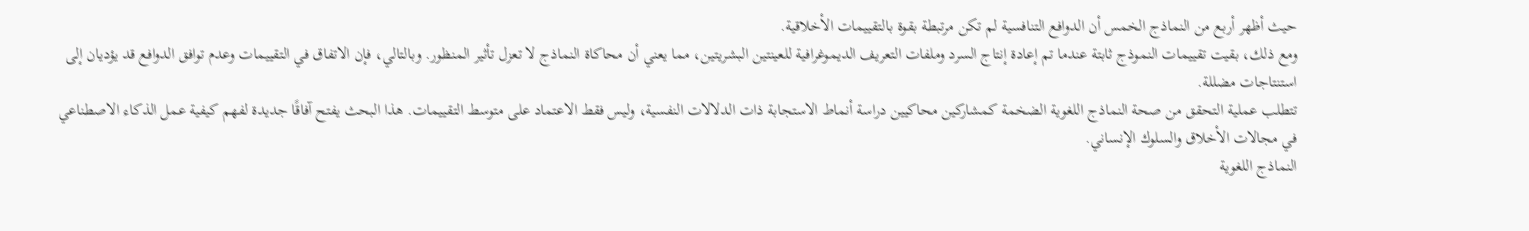حيث أظهر أربع من النماذج الخمس أن الدوافع التنافسية لم تكن مرتبطة بقوة بالتقييمات الأخلاقية.
ومع ذلك، بقيت تقييمات النموذج ثابتة عندما تم إعادة إنتاج السرد وملفات التعريف الديموغرافية للعينتين البشريتين، مما يعني أن محاكاة النماذج لا تعزل تأثير المنظور. وبالتالي، فإن الاتفاق في التقييمات وعدم توافق الدوافع قد يؤديان إلى استنتاجات مضللة.
تتطلب عملية التحقق من صحة النماذج اللغوية الضخمة كمشاركين محاكيين دراسة أنماط الاستجابة ذات الدلالات النفسية، وليس فقط الاعتماد على متوسط التقييمات. هذا البحث يفتح آفاقًا جديدة لفهم كيفية عمل الذكاء الاصطناعي في مجالات الأخلاق والسلوك الإنساني.
النماذج اللغوية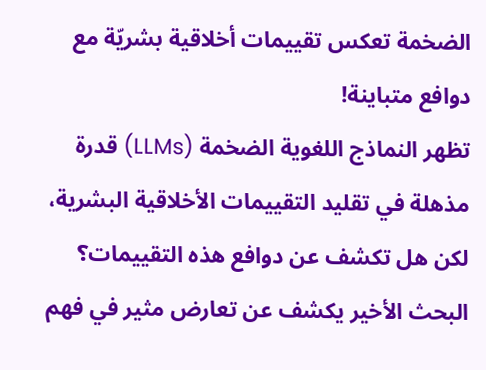الضخمة تعكس تقييمات أخلاقية بشريّة مع دوافع متباينة!
تظهر النماذج اللغوية الضخمة (LLMs) قدرة مذهلة في تقليد التقييمات الأخلاقية البشرية، لكن هل تكشف عن دوافع هذه التقييمات؟ البحث الأخير يكشف عن تعارض مثير في فهم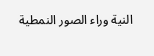النية وراء الصور النمطية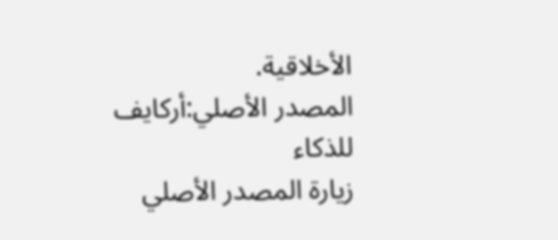الأخلاقية.
المصدر الأصلي:أركايف للذكاء
زيارة المصدر الأصلي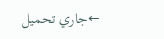←جاري تحميل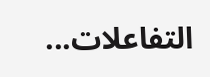التفاعلات...